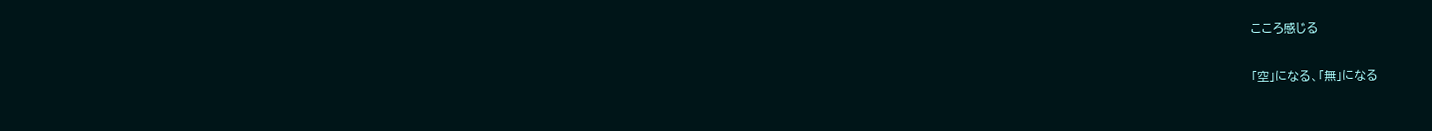こころ感じる

「空」になる、「無」になる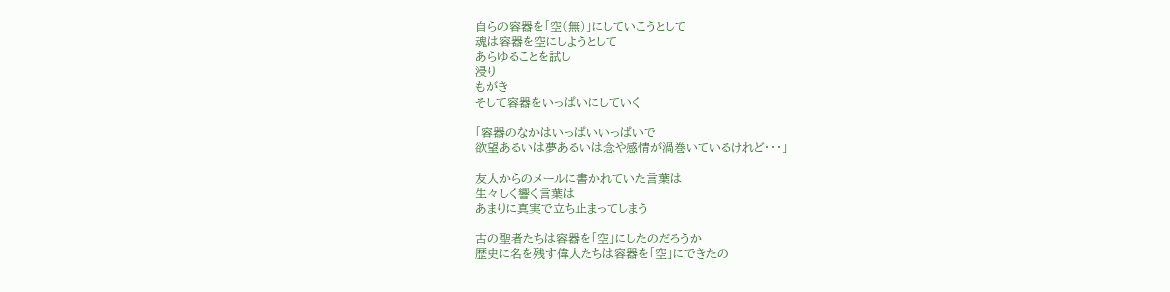自らの容器を「空(無)」にしていこうとして
魂は容器を空にしようとして
あらゆることを試し
浸り
もがき
そして容器をいっぱいにしていく

「容器のなかはいっぱいいっぱいで
欲望あるいは夢あるいは念や感情が渦巻いているけれど・・・」

友人からのメールに書かれていた言葉は
生々しく響く言葉は
あまりに真実で立ち止まってしまう

古の聖者たちは容器を「空」にしたのだろうか
歴史に名を残す偉人たちは容器を「空」にできたの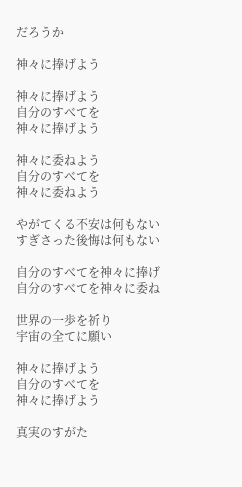だろうか

神々に捧げよう

神々に捧げよう
自分のすべてを
神々に捧げよう

神々に委ねよう
自分のすべてを
神々に委ねよう

やがてくる不安は何もない
すぎさった後悔は何もない

自分のすべてを神々に捧げ
自分のすべてを神々に委ね

世界の一歩を祈り
宇宙の全てに願い

神々に捧げよう
自分のすべてを
神々に捧げよう

真実のすがた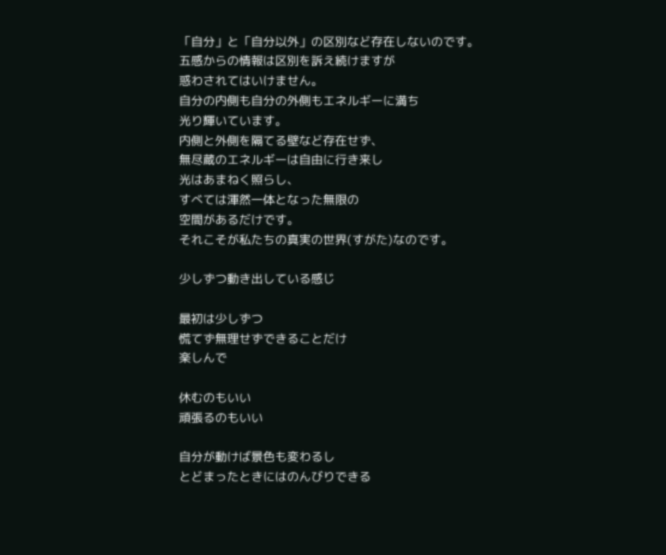「自分」と「自分以外」の区別など存在しないのです。
五感からの情報は区別を訴え続けますが
惑わされてはいけません。
自分の内側も自分の外側もエネルギーに満ち
光り輝いています。
内側と外側を隔てる壁など存在せず、
無尽蔵のエネルギーは自由に行き来し
光はあまねく照らし、
すべては渾然一体となった無限の
空間があるだけです。
それこそが私たちの真実の世界(すがた)なのです。

少しずつ動き出している感じ

最初は少しずつ
慌てず無理せずできることだけ
楽しんで

休むのもいい
頑張るのもいい

自分が動けば景色も変わるし
とどまったときにはのんびりできる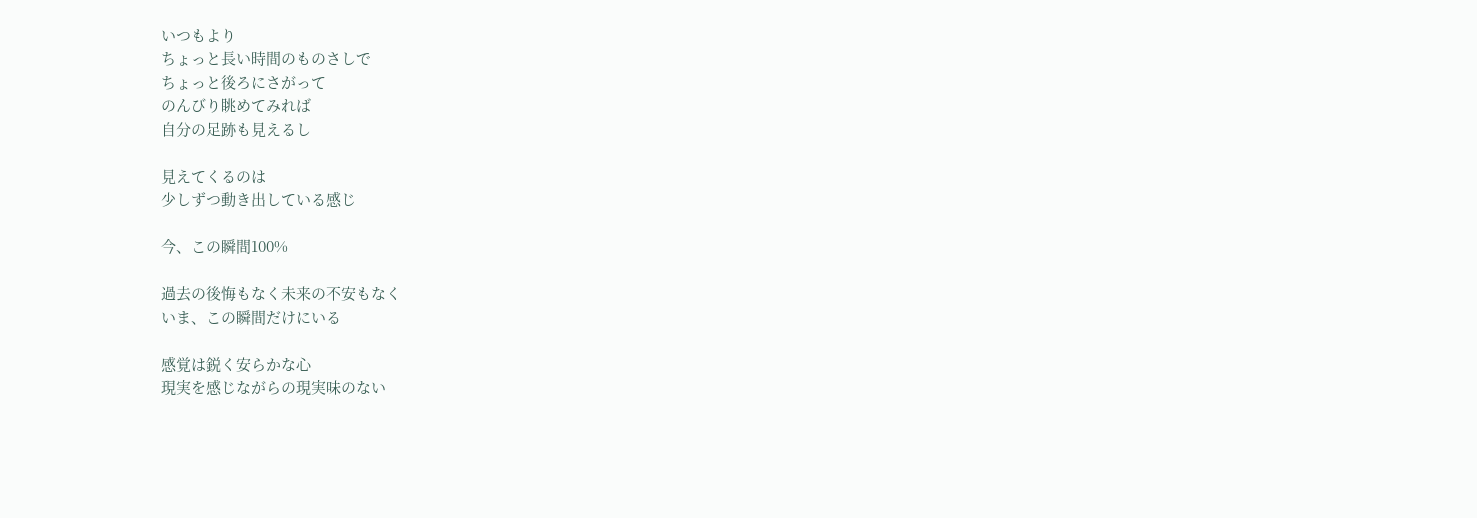いつもより
ちょっと長い時間のものさしで
ちょっと後ろにさがって
のんびり眺めてみれば
自分の足跡も見えるし

見えてくるのは
少しずつ動き出している感じ

今、この瞬間100%

過去の後悔もなく未来の不安もなく
いま、この瞬間だけにいる

感覚は鋭く安らかな心
現実を感じながらの現実味のない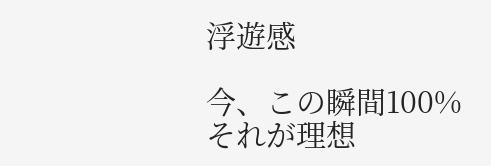浮遊感

今、この瞬間100%
それが理想